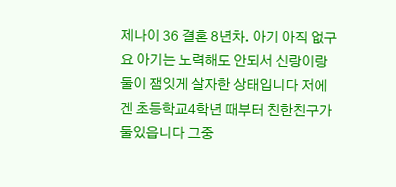제나이 36 결혼 8년차. 아기 아직 없구요 아기는 노력해도 안되서 신랑이랑 둘이 잼잇게 살자한 상태입니다 저에겐 초등학교4학년 때부터 친한친구가 둘있읍니다 그중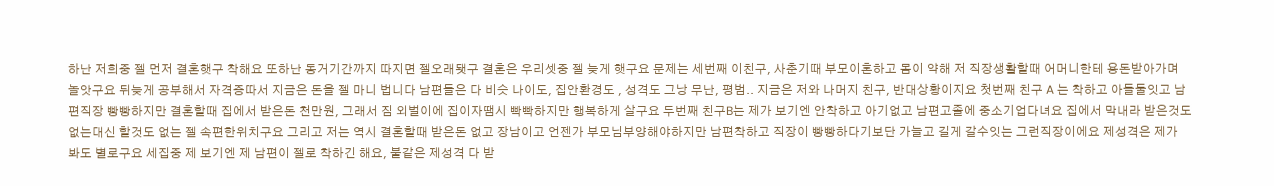하난 저희중 젤 먼저 결혼햇구 착해요 또하난 동거기간까지 따지면 젤오래됏구 결혼은 우리셋중 젤 늦게 햇구요 문제는 세번째 이친구, 사춘기때 부모이혼하고 몸이 약해 저 직장생활할때 어머니한테 용돈받아가며 놀앗구요 뒤늦게 공부해서 자격증따서 지금은 돈을 젤 마니 법니다 남편들은 다 비슷 나이도, 집안환경도 , 성격도 그낭 무난, 평범.. 지금은 저와 나머지 친구, 반대상황이지요 첫번째 친구 A 는 착하고 아들둘잇고 남편직장 빵빵하지만 결혼할때 집에서 받은돈 천만원, 그래서 짐 외벌이에 집이자땜시 빡빡하지만 행복하게 살구요 두번째 친구B는 제가 보기엔 안착하고 아기없고 남편고졸에 중소기업다녀요 집에서 막내라 받은것도 없는대신 할것도 없는 젤 속편한위치구요 그리고 저는 역시 결혼할때 받은돈 없고 장남이고 언젠가 부모님부양해야하지만 남편착하고 직장이 빵빵하다기보단 가늘고 길게 갈수잇는 그런직장이에요 제성격은 제가 봐도 별로구요 세집중 제 보기엔 제 남편이 젤로 착하긴 해요, 불같은 제성격 다 받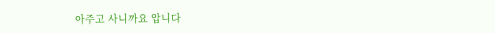아주고 사니까요 압니다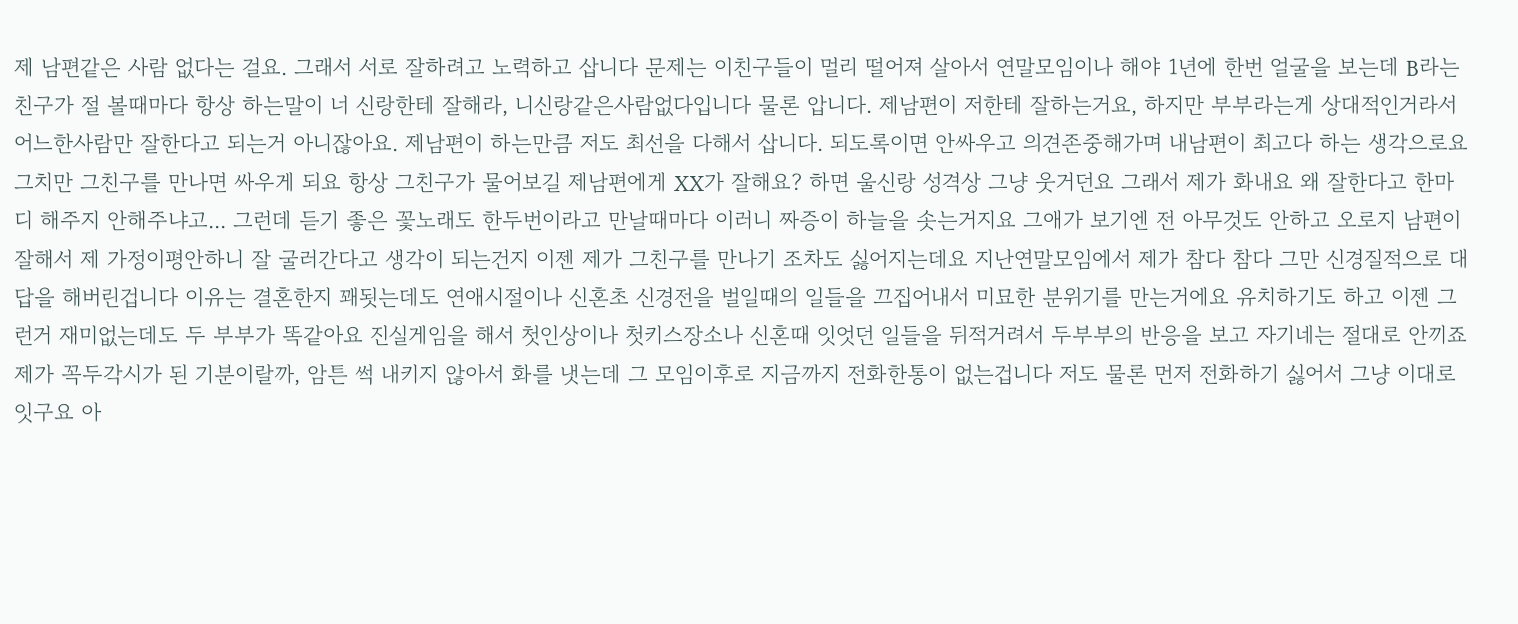제 남편같은 사람 없다는 걸요. 그래서 서로 잘하려고 노력하고 삽니다 문제는 이친구들이 멀리 떨어져 살아서 연말모임이나 해야 1년에 한번 얼굴을 보는데 B라는 친구가 절 볼때마다 항상 하는말이 너 신랑한테 잘해라, 니신랑같은사람없다입니다 물론 압니다. 제남편이 저한테 잘하는거요, 하지만 부부라는게 상대적인거라서 어느한사람만 잘한다고 되는거 아니잖아요. 제남편이 하는만큼 저도 최선을 다해서 삽니다. 되도록이면 안싸우고 의견존중해가며 내남편이 최고다 하는 생각으로요 그치만 그친구를 만나면 싸우게 되요 항상 그친구가 물어보길 제남편에게 XX가 잘해요? 하면 울신랑 성격상 그냥 웃거던요 그래서 제가 화내요 왜 잘한다고 한마디 해주지 안해주냐고... 그런데 듣기 좋은 꽃노래도 한두번이라고 만날때마다 이러니 짜증이 하늘을 솟는거지요 그애가 보기엔 전 아무것도 안하고 오로지 남편이 잘해서 제 가정이평안하니 잘 굴러간다고 생각이 되는건지 이젠 제가 그친구를 만나기 조차도 싫어지는데요 지난연말모임에서 제가 참다 참다 그만 신경질적으로 대답을 해버린겁니다 이유는 결혼한지 꽤됫는데도 연애시절이나 신혼초 신경전을 벌일때의 일들을 끄집어내서 미묘한 분위기를 만는거에요 유치하기도 하고 이젠 그런거 재미없는데도 두 부부가 똑같아요 진실게임을 해서 첫인상이나 첫키스장소나 신혼때 잇엇던 일들을 뒤적거려서 두부부의 반응을 보고 자기네는 절대로 안끼죠 제가 꼭두각시가 된 기분이랄까, 암튼 썩 내키지 않아서 화를 냇는데 그 모임이후로 지금까지 전화한통이 없는겁니다 저도 물론 먼저 전화하기 싫어서 그냥 이대로 잇구요 아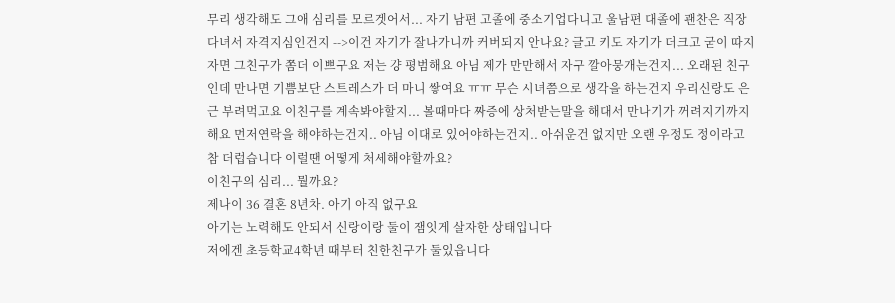무리 생각해도 그애 심리를 모르겟어서... 자기 남편 고졸에 중소기업다니고 울남편 대졸에 괜찬은 직장다녀서 자격지심인건지 -->이건 자기가 잘나가니까 커버되지 안나요? 글고 키도 자기가 더크고 굳이 따지자면 그친구가 쫌더 이쁘구요 저는 걍 평범해요 아님 제가 만만해서 자구 깔아뭉개는건지... 오래된 친구인데 만나면 기쁨보단 스트레스가 더 마니 쌓여요 ㅠㅠ 무슨 시녀쯤으로 생각을 하는건지 우리신랑도 은근 부려먹고요 이친구를 계속봐야할지... 볼때마다 짜증에 상처받는말을 해대서 만나기가 꺼려지기까지해요 먼저연락을 해야하는건지.. 아님 이대로 있어야하는건지.. 아쉬운건 없지만 오랜 우정도 정이라고 참 더럽습니다 이럴땐 어떻게 처세해야할까요?
이친구의 심리... 뭘까요?
제나이 36 결혼 8년차. 아기 아직 없구요
아기는 노력해도 안되서 신랑이랑 둘이 잼잇게 살자한 상태입니다
저에겐 초등학교4학년 때부터 친한친구가 둘있읍니다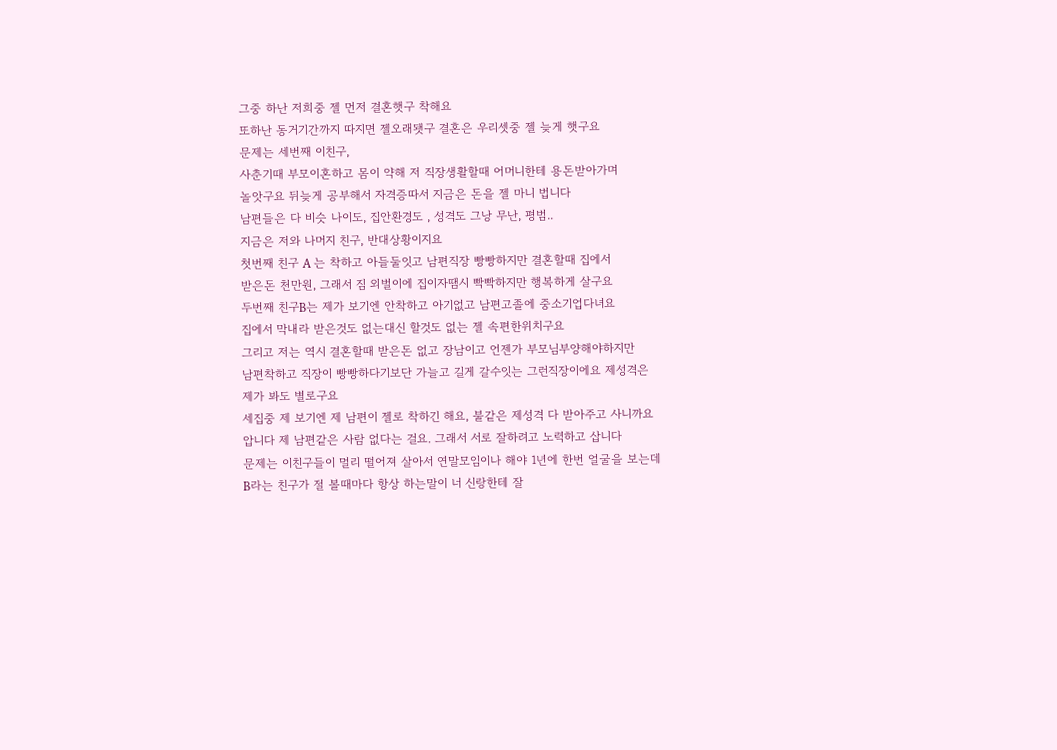그중 하난 저희중 젤 먼저 결혼햇구 착해요
또하난 동거기간까지 따지면 젤오래됏구 결혼은 우리셋중 젤 늦게 햇구요
문제는 세번째 이친구,
사춘기때 부모이혼하고 몸이 약해 저 직장생활할때 어머니한테 용돈받아가며
놀앗구요 뒤늦게 공부해서 자격증따서 지금은 돈을 젤 마니 법니다
남편들은 다 비슷 나이도, 집안환경도 , 성격도 그낭 무난, 평범..
지금은 저와 나머지 친구, 반대상황이지요
첫번째 친구 A 는 착하고 아들둘잇고 남편직장 빵빵하지만 결혼할때 집에서
받은돈 천만원, 그래서 짐 외벌이에 집이자땜시 빡빡하지만 행복하게 살구요
두번째 친구B는 제가 보기엔 안착하고 아기없고 남편고졸에 중소기업다녀요
집에서 막내라 받은것도 없는대신 할것도 없는 젤 속편한위치구요
그리고 저는 역시 결혼할때 받은돈 없고 장남이고 언젠가 부모님부양해야하지만
남편착하고 직장이 빵빵하다기보단 가늘고 길게 갈수잇는 그런직장이에요 제성격은
제가 봐도 별로구요
세집중 제 보기엔 제 남편이 젤로 착하긴 해요, 불같은 제성격 다 받아주고 사니까요
압니다 제 남편같은 사람 없다는 걸요. 그래서 서로 잘하려고 노력하고 삽니다
문제는 이친구들이 멀리 떨어져 살아서 연말모임이나 해야 1년에 한번 얼굴을 보는데
B라는 친구가 절 볼때마다 항상 하는말이 너 신랑한테 잘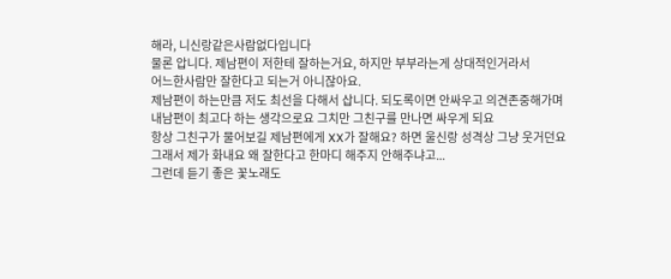해라, 니신랑같은사람없다입니다
물론 압니다. 제남편이 저한테 잘하는거요, 하지만 부부라는게 상대적인거라서
어느한사람만 잘한다고 되는거 아니잖아요.
제남편이 하는만큼 저도 최선을 다해서 삽니다. 되도록이면 안싸우고 의견존중해가며
내남편이 최고다 하는 생각으로요 그치만 그친구를 만나면 싸우게 되요
항상 그친구가 물어보길 제남편에게 XX가 잘해요? 하면 울신랑 성격상 그냥 웃거던요
그래서 제가 화내요 왜 잘한다고 한마디 해주지 안해주냐고...
그런데 듣기 좋은 꽃노래도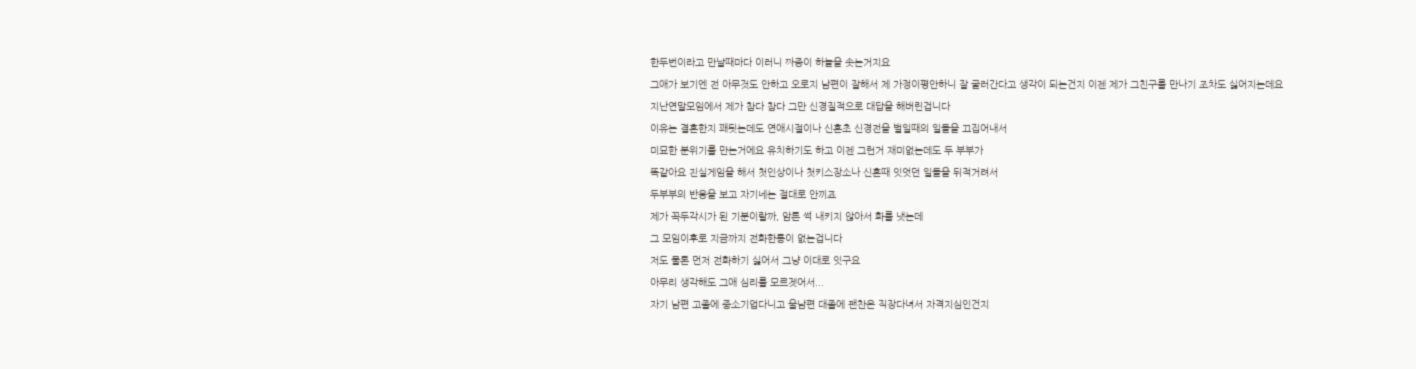한두번이라고 만날때마다 이러니 짜증이 하늘을 솟는거지요
그애가 보기엔 전 아무것도 안하고 오로지 남편이 잘해서 제 가정이평안하니 잘 굴러간다고 생각이 되는건지 이젠 제가 그친구를 만나기 조차도 싫어지는데요
지난연말모임에서 제가 참다 참다 그만 신경질적으로 대답을 해버린겁니다
이유는 결혼한지 꽤됫는데도 연애시절이나 신혼초 신경전을 벌일때의 일들을 끄집어내서
미묘한 분위기를 만는거에요 유치하기도 하고 이젠 그런거 재미없는데도 두 부부가
똑같아요 진실게임을 해서 첫인상이나 첫키스장소나 신혼때 잇엇던 일들을 뒤적거려서
두부부의 반응을 보고 자기네는 절대로 안끼죠
제가 꼭두각시가 된 기분이랄까, 암튼 썩 내키지 않아서 화를 냇는데
그 모임이후로 지금까지 전화한통이 없는겁니다
저도 물론 먼저 전화하기 싫어서 그냥 이대로 잇구요
아무리 생각해도 그애 심리를 모르겟어서...
자기 남편 고졸에 중소기업다니고 울남편 대졸에 괜찬은 직장다녀서 자격지심인건지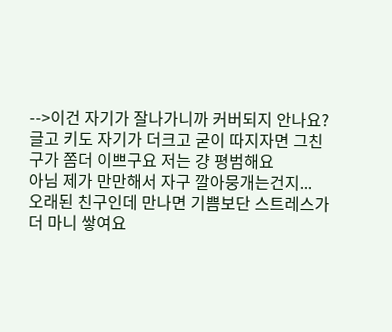-->이건 자기가 잘나가니까 커버되지 안나요?
글고 키도 자기가 더크고 굳이 따지자면 그친구가 쫌더 이쁘구요 저는 걍 평범해요
아님 제가 만만해서 자구 깔아뭉개는건지...
오래된 친구인데 만나면 기쁨보단 스트레스가 더 마니 쌓여요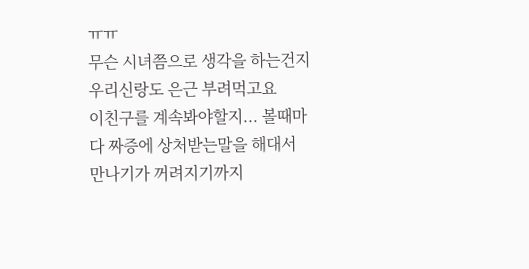ㅠㅠ
무슨 시녀쯤으로 생각을 하는건지 우리신랑도 은근 부려먹고요
이친구를 계속봐야할지... 볼때마다 짜증에 상처받는말을 해대서
만나기가 꺼려지기까지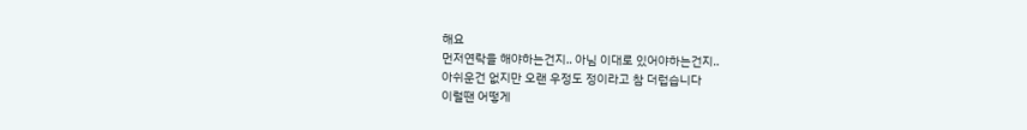해요
먼저연락을 해야하는건지.. 아님 이대로 있어야하는건지..
아쉬운건 없지만 오랜 우정도 정이라고 참 더럽습니다
이럴땐 어떻게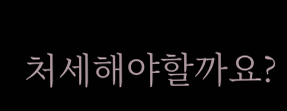처세해야할까요?